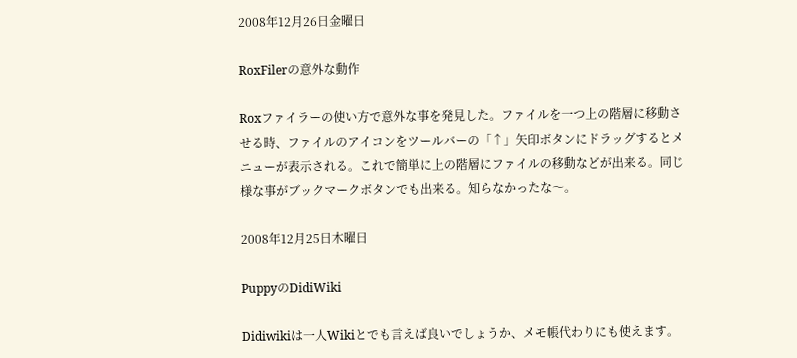2008年12月26日金曜日

RoxFilerの意外な動作

Roxファイラーの使い方で意外な事を発見した。ファイルを一つ上の階層に移動させる時、ファイルのアイコンをツールバーの「↑」矢印ボタンにドラッグするとメニューが表示される。これで簡単に上の階層にファイルの移動などが出来る。同じ様な事がブックマークボタンでも出来る。知らなかったな〜。

2008年12月25日木曜日

PuppyのDidiWiki

Didiwikiは一人Wikiとでも言えば良いでしょうか、メモ帳代わりにも使えます。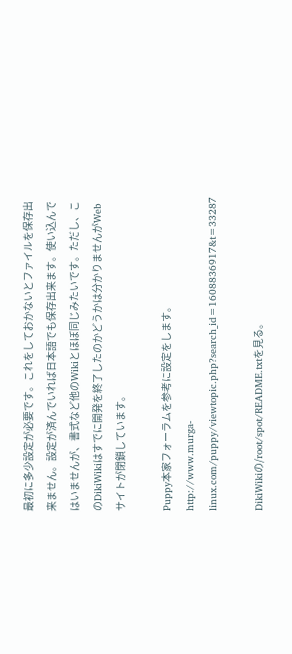最初に多少設定が必要です。これをしておかないとファイルを保存出来ません。設定が済んでいれば日本語でも保存出来ます。使い込んではいませんが、書式など他のWikiとほぼ同じみたいです。ただし、このDikiWikiはすでに開発を終了したのかどうかは分かりませんがWebサイトが閉鎖しています。

Puppy本家フォーラムを参考に設定をします。
http://www.murga-linux.com/puppy/viewtopic.php?search_id=1608836917&t=33287

DikiWikiの/root/spot/README.txtを見る。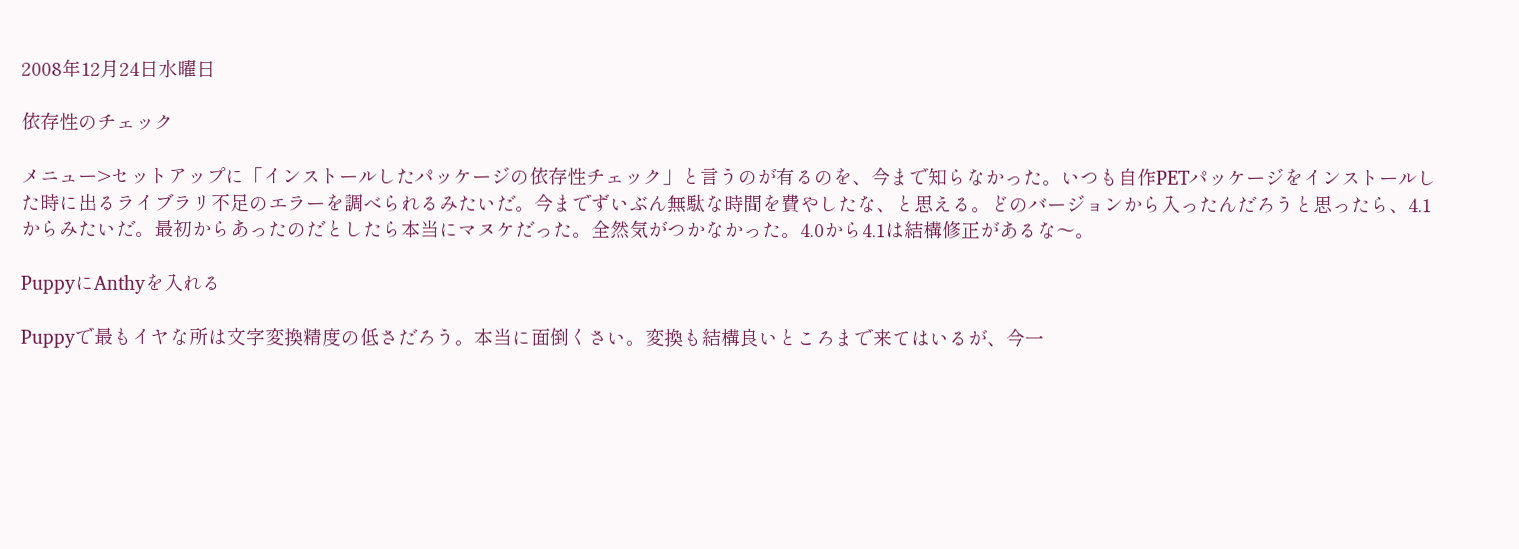2008年12月24日水曜日

依存性のチェック

メニュー>セットアップに「インストールしたパッケージの依存性チェック」と言うのが有るのを、今まで知らなかった。いつも自作PETパッケージをインストールした時に出るライブラリ不足のエラーを調べられるみたいだ。今までずいぶん無駄な時間を費やしたな、と思える。どのバージョンから入ったんだろうと思ったら、4.1からみたいだ。最初からあったのだとしたら本当にマヌケだった。全然気がつかなかった。4.0から4.1は結構修正があるな〜。

PuppyにAnthyを入れる

Puppyで最もイヤな所は文字変換精度の低さだろう。本当に面倒くさい。変換も結構良いところまで来てはいるが、今一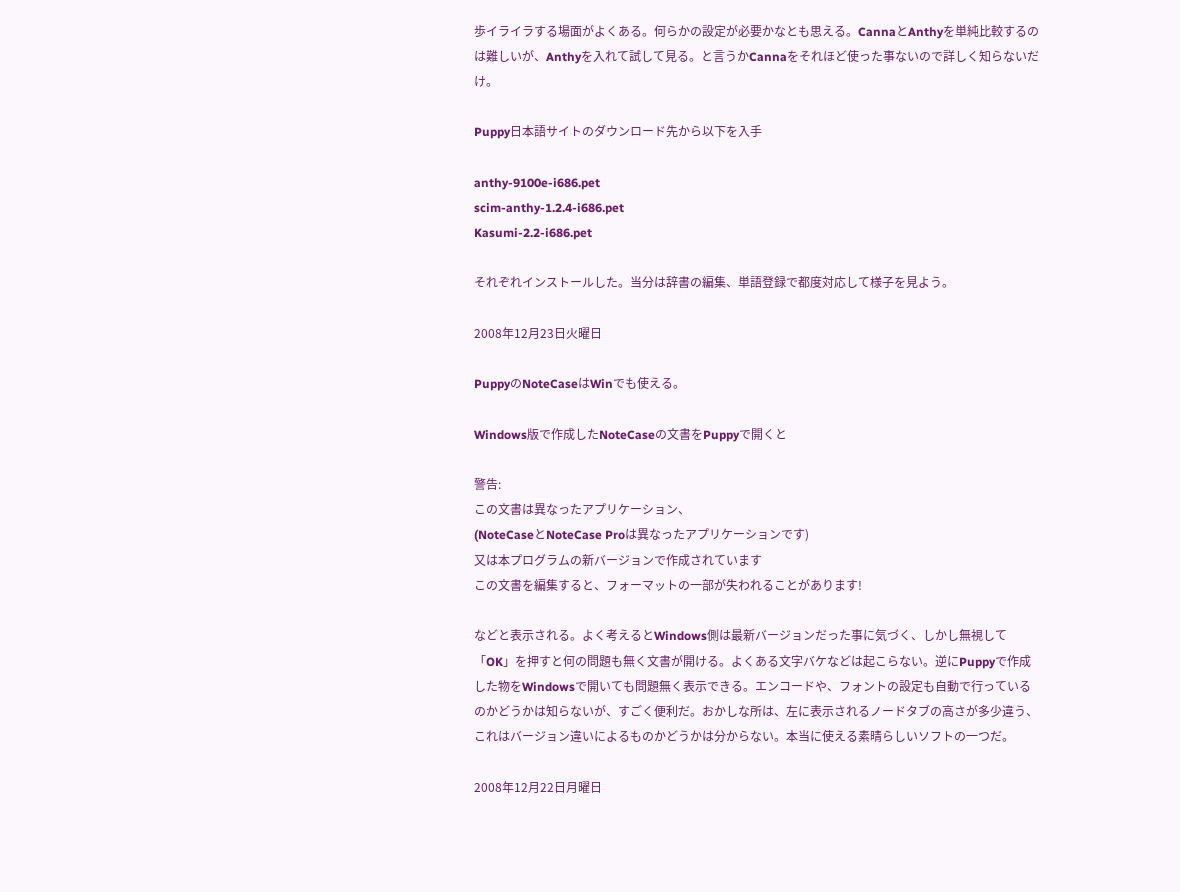歩イライラする場面がよくある。何らかの設定が必要かなとも思える。CannaとAnthyを単純比較するのは難しいが、Anthyを入れて試して見る。と言うかCannaをそれほど使った事ないので詳しく知らないだけ。

Puppy日本語サイトのダウンロード先から以下を入手

anthy-9100e-i686.pet
scim-anthy-1.2.4-i686.pet
Kasumi-2.2-i686.pet

それぞれインストールした。当分は辞書の編集、単語登録で都度対応して様子を見よう。

2008年12月23日火曜日

PuppyのNoteCaseはWinでも使える。

Windows版で作成したNoteCaseの文書をPuppyで開くと

警告:
この文書は異なったアプリケーション、
(NoteCaseとNoteCase Proは異なったアプリケーションです)
又は本プログラムの新バージョンで作成されています
この文書を編集すると、フォーマットの一部が失われることがあります!

などと表示される。よく考えるとWindows側は最新バージョンだった事に気づく、しかし無視して「OK」を押すと何の問題も無く文書が開ける。よくある文字バケなどは起こらない。逆にPuppyで作成した物をWindowsで開いても問題無く表示できる。エンコードや、フォントの設定も自動で行っているのかどうかは知らないが、すごく便利だ。おかしな所は、左に表示されるノードタブの高さが多少違う、これはバージョン違いによるものかどうかは分からない。本当に使える素晴らしいソフトの一つだ。

2008年12月22日月曜日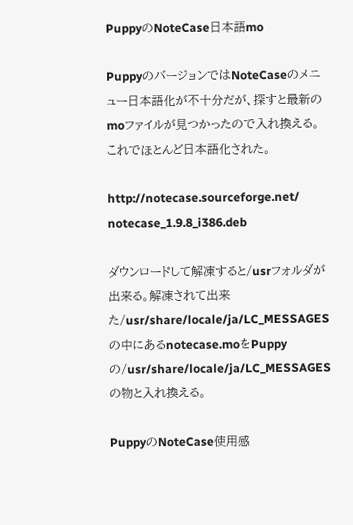PuppyのNoteCase日本語mo

PuppyのバージョンではNoteCaseのメニュー日本語化が不十分だが、探すと最新のmoファイルが見つかったので入れ換える。これでほとんど日本語化された。

http://notecase.sourceforge.net/
notecase_1.9.8_i386.deb

ダウンロードして解凍すると/usrフォルダが出来る。解凍されて出来た/usr/share/locale/ja/LC_MESSAGESの中にあるnotecase.moをPuppyの/usr/share/locale/ja/LC_MESSAGESの物と入れ換える。

PuppyのNoteCase使用感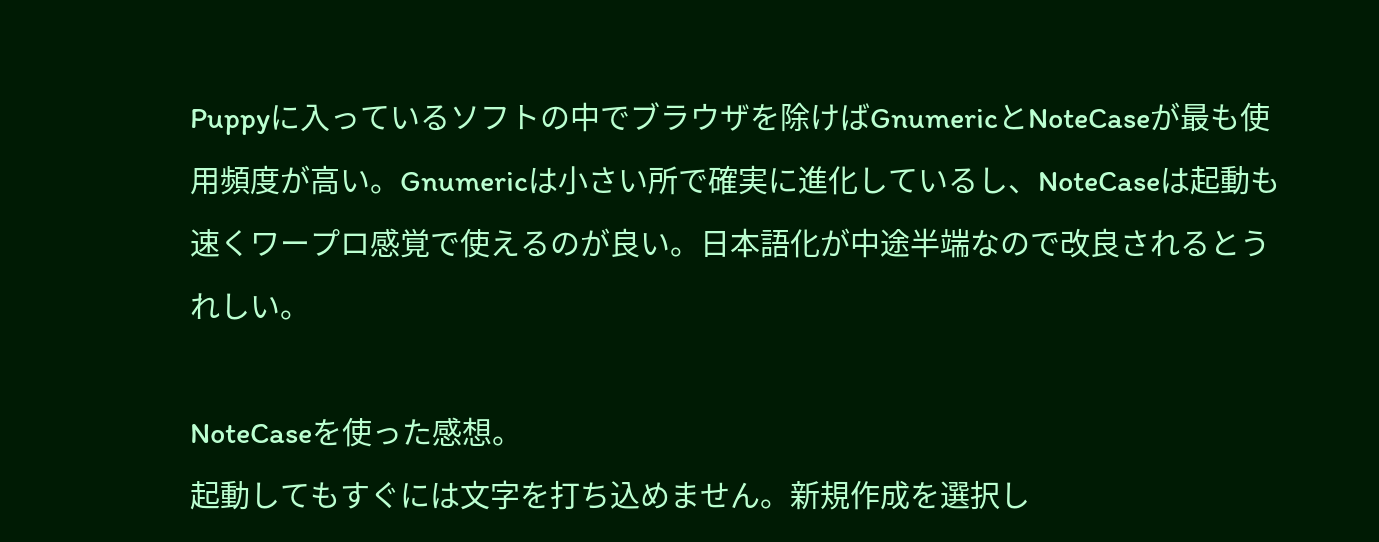Puppyに入っているソフトの中でブラウザを除けばGnumericとNoteCaseが最も使用頻度が高い。Gnumericは小さい所で確実に進化しているし、NoteCaseは起動も速くワープロ感覚で使えるのが良い。日本語化が中途半端なので改良されるとうれしい。

NoteCaseを使った感想。
起動してもすぐには文字を打ち込めません。新規作成を選択し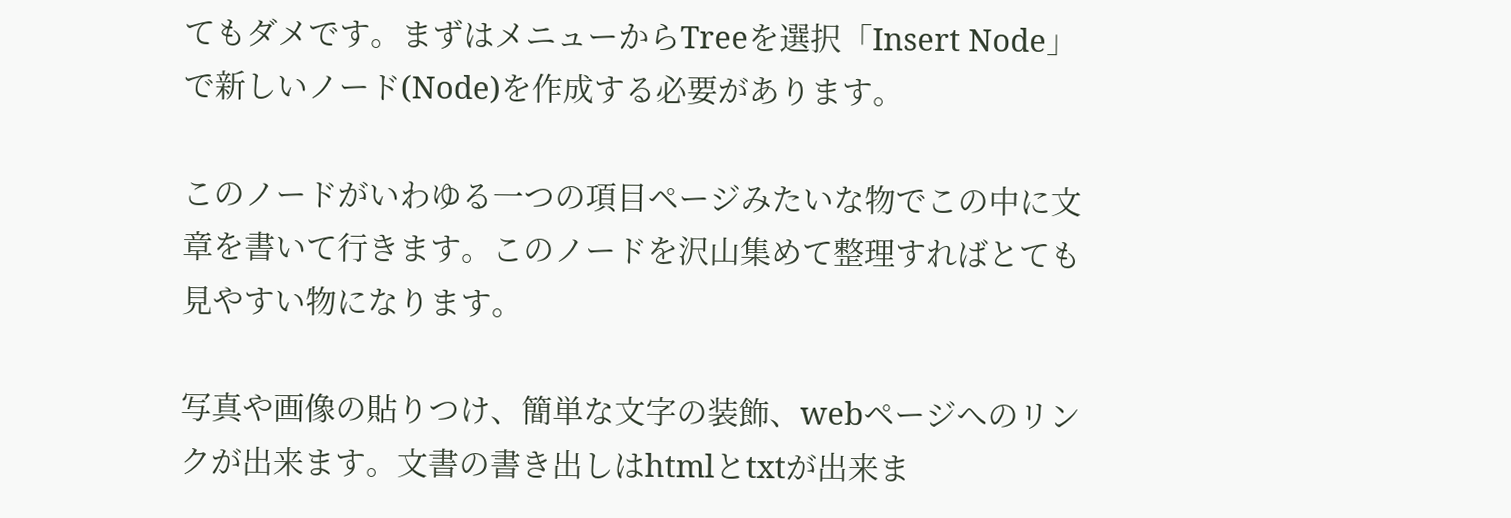てもダメです。まずはメニューからTreeを選択「Insert Node」で新しいノード(Node)を作成する必要があります。

このノードがいわゆる一つの項目ページみたいな物でこの中に文章を書いて行きます。このノードを沢山集めて整理すればとても見やすい物になります。

写真や画像の貼りつけ、簡単な文字の装飾、webページへのリンクが出来ます。文書の書き出しはhtmlとtxtが出来ま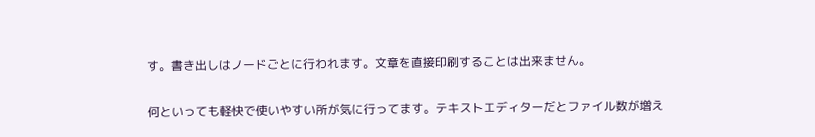す。書き出しはノードごとに行われます。文章を直接印刷することは出来ません。

何といっても軽快で使いやすい所が気に行ってます。テキストエディターだとファイル数が増え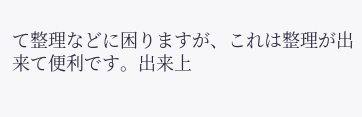て整理などに困りますが、これは整理が出来て便利です。出来上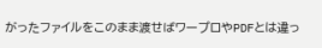がったファイルをこのまま渡せばワープロやPDFとは違っ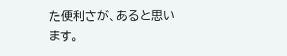た便利さが、あると思います。